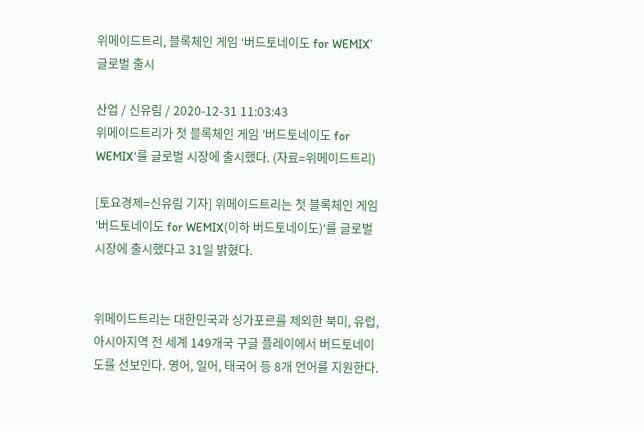위메이드트리, 블록체인 게임 ‘버드토네이도 for WEMIX’ 글로벌 출시

산업 / 신유림 / 2020-12-31 11:03:43
위메이드트리가 첫 블록체인 게임 ’버드토네이도 for WEMIX‘를 글로벌 시장에 출시했다. (자료=위메이드트리)

[토요경제=신유림 기자] 위메이드트리는 첫 블록체인 게임 ’버드토네이도 for WEMIX(이하 버드토네이도)‘를 글로벌 시장에 출시했다고 31일 밝혔다.


위메이드트리는 대한민국과 싱가포르를 제외한 북미, 유럽, 아시아지역 전 세계 149개국 구글 플레이에서 버드토네이도를 선보인다. 영어, 일어, 태국어 등 8개 언어를 지원한다.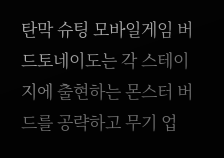탄막 슈팅 모바일게임 버드토네이도는 각 스테이지에 출현하는 몬스터 버드를 공략하고 무기 업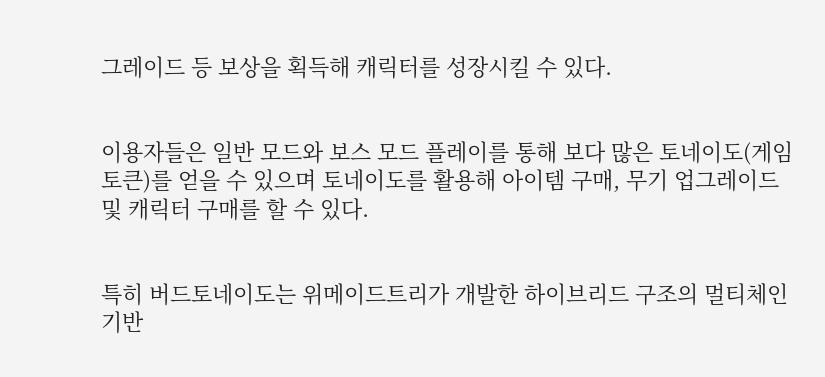그레이드 등 보상을 획득해 캐릭터를 성장시킬 수 있다.


이용자들은 일반 모드와 보스 모드 플레이를 통해 보다 많은 토네이도(게임 토큰)를 얻을 수 있으며 토네이도를 활용해 아이템 구매, 무기 업그레이드 및 캐릭터 구매를 할 수 있다.


특히 버드토네이도는 위메이드트리가 개발한 하이브리드 구조의 멀티체인 기반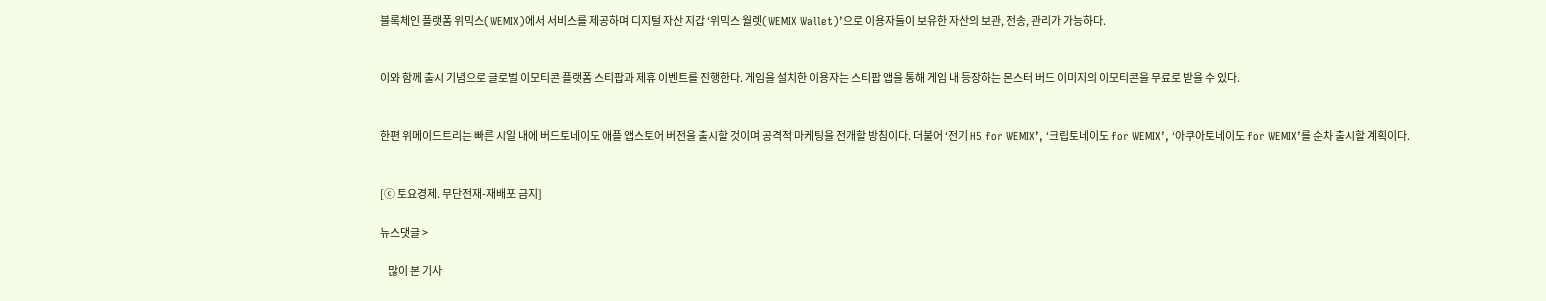블록체인 플랫폼 위믹스(WEMIX)에서 서비스를 제공하며 디지털 자산 지갑 ‘위믹스 월렛(WEMIX Wallet)’으로 이용자들이 보유한 자산의 보관, 전송, 관리가 가능하다.


이와 함께 출시 기념으로 글로벌 이모티콘 플랫폼 스티팝과 제휴 이벤트를 진행한다. 게임을 설치한 이용자는 스티팝 앱을 통해 게임 내 등장하는 몬스터 버드 이미지의 이모티콘을 무료로 받을 수 있다.


한편 위메이드트리는 빠른 시일 내에 버드토네이도 애플 앱스토어 버전을 출시할 것이며 공격적 마케팅을 전개할 방침이다. 더불어 ‘전기 H5 for WEMIX’, ‘크립토네이도 for WEMIX’, ‘아쿠아토네이도 for WEMIX’를 순차 출시할 계획이다.


[ⓒ 토요경제. 무단전재-재배포 금지]

뉴스댓글 >

    많이 본 기사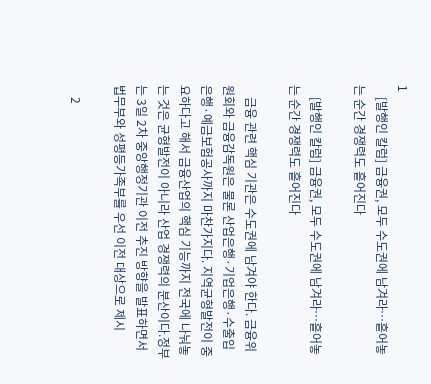1
    [발행인 칼럼] 금융권, 모두 수도권에 남겨라…흩어놓는 순간 경쟁력도 흩어진다

    [발행인 칼럼] 금융권, 모두 수도권에 남겨라…흩어놓는 순간 경쟁력도 흩어진다

    금융 관련 핵심 기관은 수도권에 남겨야 한다. 금융위원회와 금융감독원은 물론 산업은행·기업은행·수출입은행·예금보험공사까지 마찬가지다. 지역균형발전이 중요하다고 해서 금융산업의 핵심 기능까지 전국에 나눠놓는 것은 균형발전이 아니라 산업 경쟁력의 분산이다.정부는 3일 2차 중앙행정기관 이전 추진 방향을 발표하면서 법무부와 성평등가족부를 우선 이전 대상으로 제시

    2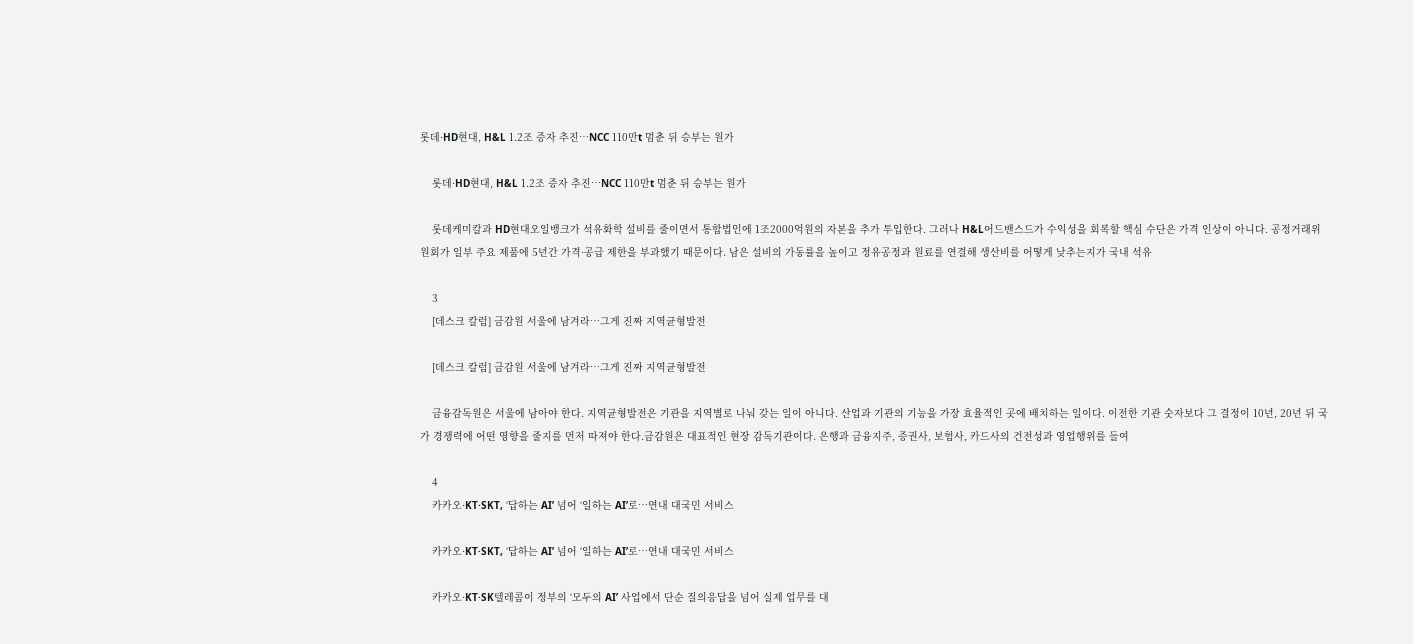롯데·HD현대, H&L 1.2조 증자 추진…NCC 110만t 멈춘 뒤 승부는 원가

    롯데·HD현대, H&L 1.2조 증자 추진…NCC 110만t 멈춘 뒤 승부는 원가

    롯데케미칼과 HD현대오일뱅크가 석유화학 설비를 줄이면서 통합법인에 1조2000억원의 자본을 추가 투입한다. 그러나 H&L어드밴스드가 수익성을 회복할 핵심 수단은 가격 인상이 아니다. 공정거래위원회가 일부 주요 제품에 5년간 가격·공급 제한을 부과했기 때문이다. 남은 설비의 가동률을 높이고 정유공정과 원료를 연결해 생산비를 어떻게 낮추는지가 국내 석유

    3
    [데스크 칼럼] 금감원 서울에 남겨라…그게 진짜 지역균형발전

    [데스크 칼럼] 금감원 서울에 남겨라…그게 진짜 지역균형발전

    금융감독원은 서울에 남아야 한다. 지역균형발전은 기관을 지역별로 나눠 갖는 일이 아니다. 산업과 기관의 기능을 가장 효율적인 곳에 배치하는 일이다. 이전한 기관 숫자보다 그 결정이 10년, 20년 뒤 국가 경쟁력에 어떤 영향을 줄지를 먼저 따져야 한다.금감원은 대표적인 현장 감독기관이다. 은행과 금융지주, 증권사, 보험사, 카드사의 건전성과 영업행위를 들여

    4
    카카오·KT·SKT, ‘답하는 AI’ 넘어 ‘일하는 AI’로…연내 대국민 서비스

    카카오·KT·SKT, ‘답하는 AI’ 넘어 ‘일하는 AI’로…연내 대국민 서비스

    카카오·KT·SK텔레콤이 정부의 ‘모두의 AI’ 사업에서 단순 질의응답을 넘어 실제 업무를 대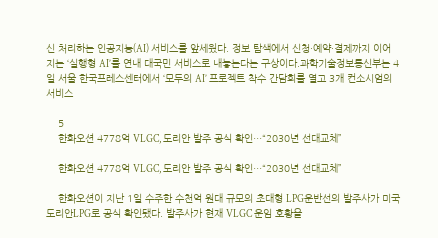신 처리하는 인공지능(AI) 서비스를 앞세웠다. 정보 탐색에서 신청·예약·결제까지 이어지는 ‘실행형 AI’를 연내 대국민 서비스로 내놓는다는 구상이다.과학기술정보통신부는 4일 서울 한국프레스센터에서 ‘모두의 AI’ 프로젝트 착수 간담회를 열고 3개 컨소시엄의 서비스

    5
    한화오션 4778억 VLGC, 도리안 발주 공식 확인…“2030년 선대교체”

    한화오션 4778억 VLGC, 도리안 발주 공식 확인…“2030년 선대교체”

    한화오션이 지난 1일 수주한 수천억 원대 규모의 초대형 LPG운반선의 발주사가 미국 도리안LPG로 공식 확인됐다. 발주사가 현재 VLGC 운임 호황을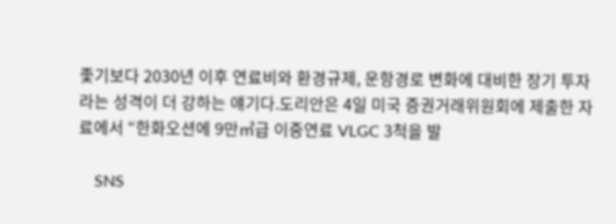좇기보다 2030년 이후 연료비와 환경규제, 운항경로 변화에 대비한 장기 투자라는 성격이 더 강하는 얘기다.도리안은 4일 미국 증권거래위원회에 제출한 자료에서 “한화오션에 9만㎥급 이중연료 VLGC 3척을 발

    SNS